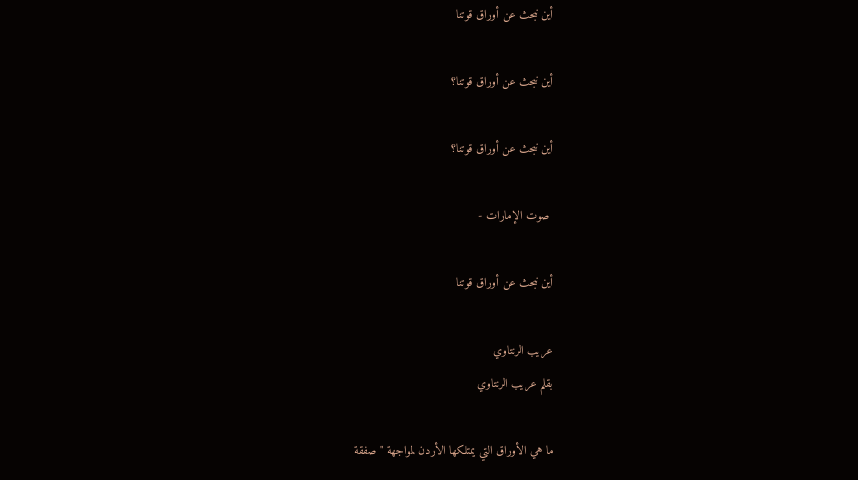أين نبحث عن أوراق قوتنا

أين نبحث عن أوراق قوتنا؟

أين نبحث عن أوراق قوتنا؟

 صوت الإمارات -

أين نبحث عن أوراق قوتنا

عريب الرنتاوي
بقلم عريب الرنتاوي

ما هي الأوراق التي يمتلكها الأردن لمواجهة "صفقة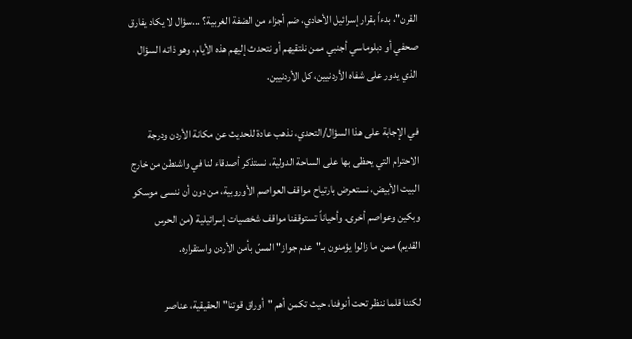القرن"، بدءاً بقرار إسرائيل الأحادي، ضم أجزاء من الضفة الغربية؟ ...سؤال لا يكاد يفارق صحفي أو دبلوماسي أجنبي ممن نلتقيهم أو نتحدث إليهم هذه الأيام، وهو ذاته السؤال الذي يدور على شفاه الأردنيين، كل الأردنيين.

في الإجابة على هذا السؤال/التحدي، نذهب عادة للحديث عن مكانة الأردن ودرجة الاحترام التي يحظى بها على الساحة الدولية، نستذكر أصدقاء لنا في واشنطن من خارج البيت الأبيض، نستعرض بارتياح مواقف العواصم الأوروبية، من دون أن ننسى موسكو وبكين وعواصم أخرى. وأحياناً تستوقفنا مواقف شخصيات إسرائيلية (من الحرس القديم) ممن ما زالوا يؤمنون بـ"عدم جواز" المسّ بأمن الأردن واستقراره.

لكننا قلما ننظر تحت أنوفنا، حيث تكمن أهم "أوراق قوتنا" الحقيقية، عناصر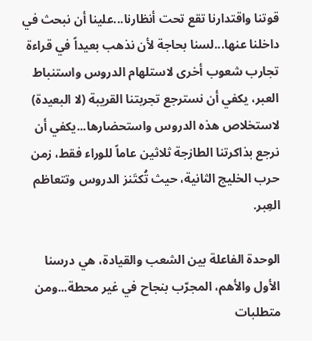قوتنا واقتدارنا تقع تحت أنظارنا...علينا أن نبحث في داخلنا عنها...لسنا بحاجة لأن نذهب بعيداً في قراءة تجارب شعوب أخرى لاستلهام الدروس واستنباط العبر، يكفي أن نسترجع تجربتنا القريبة (لا البعيدة) لاستخلاص هذه الدروس واستحضارها...يكفي أن نرجع بذاكرتنا الطازجة ثلاثين عاماً للوراء فقط، زمن حرب الخليج الثانية، حيث تُكتَنز الدروس وتتعاظم العِبر.

الوحدة الفاعلة بين الشعب والقيادة، هي درسنا الأول والأهم، المجرّب بنجاح في غير محطة...ومن متطلبات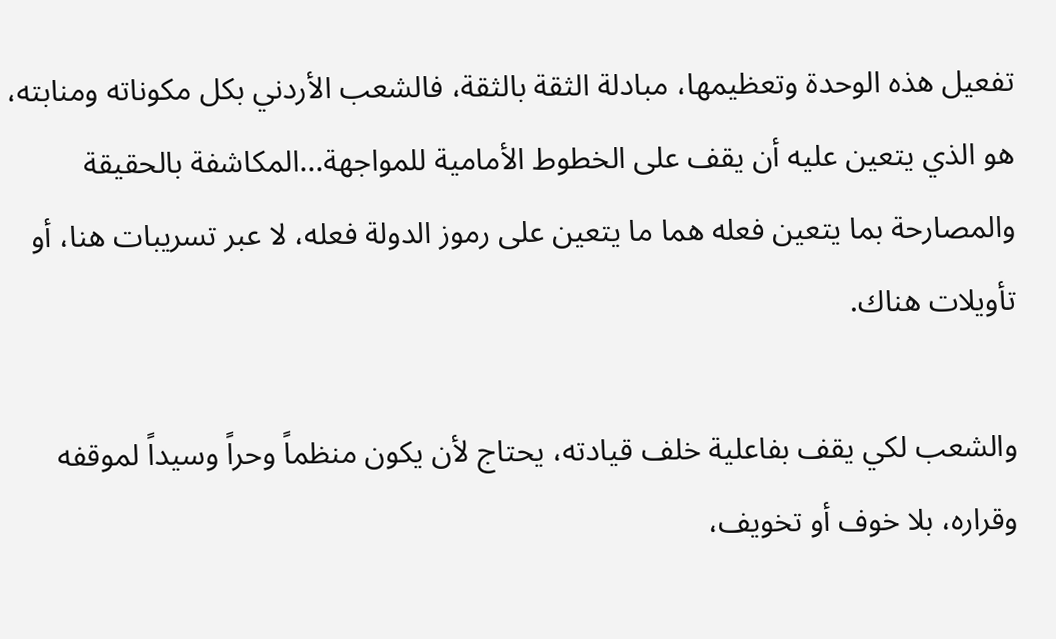تفعيل هذه الوحدة وتعظيمها، مبادلة الثقة بالثقة، فالشعب الأردني بكل مكوناته ومنابته، هو الذي يتعين عليه أن يقف على الخطوط الأمامية للمواجهة...المكاشفة بالحقيقة والمصارحة بما يتعين فعله هما ما يتعين على رموز الدولة فعله، لا عبر تسريبات هنا، أو تأويلات هناك.

والشعب لكي يقف بفاعلية خلف قيادته، يحتاج لأن يكون منظماً وحراً وسيداً لموقفه وقراره، بلا خوف أو تخويف،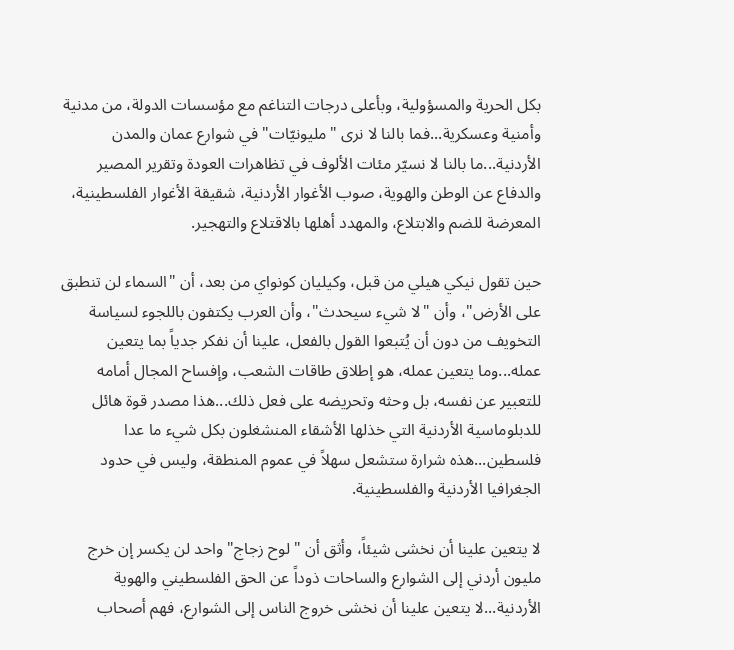بكل الحرية والمسؤولية، وبأعلى درجات التناغم مع مؤسسات الدولة، من مدنية وأمنية وعسكرية...فما بالنا لا نرى "مليونيّات" في شوارع عمان والمدن الأردنية...ما بالنا لا نسيّر مئات الألوف في تظاهرات العودة وتقرير المصير والدفاع عن الوطن والهوية، صوب الأغوار الأردنية، شقيقة الأغوار الفلسطينية، المعرضة للضم والابتلاع، والمهدد أهلها بالاقتلاع والتهجير.

حين تقول نيكي هيلي من قبل، وكيليان كونواي من بعد، أن "السماء لن تنطبق على الأرض"، وأن "لا شيء سيحدث"، وأن العرب يكتفون باللجوء لسياسة التخويف من دون أن يُتبعوا القول بالفعل، علينا أن نفكر جدياً بما يتعين عمله...وما يتعين عمله، هو إطلاق طاقات الشعب، وإفساح المجال أمامه للتعبير عن نفسه، بل وحثه وتحريضه على فعل ذلك...هذا مصدر قوة هائل للدبلوماسية الأردنية التي خذلها الأشقاء المنشغلون بكل شيء ما عدا فلسطين...هذه شرارة ستشعل سهلاً في عموم المنطقة، وليس في حدود الجغرافيا الأردنية والفلسطينية.

لا يتعين علينا أن نخشى شيئاً، وأثق أن "لوح زجاج" واحد لن يكسر إن خرج مليون أردني إلى الشوارع والساحات ذوداً عن الحق الفلسطيني والهوية الأردنية...لا يتعين علينا أن نخشى خروج الناس إلى الشوارع، فهم أصحاب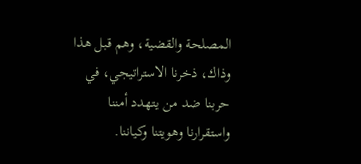المصلحة والقضية، وهم قبل هذا وذاك، ذخرنا الاستراتيجي، في حربنا ضد من يتهدد أمننا واستقرارنا وهويتنا وكياننا.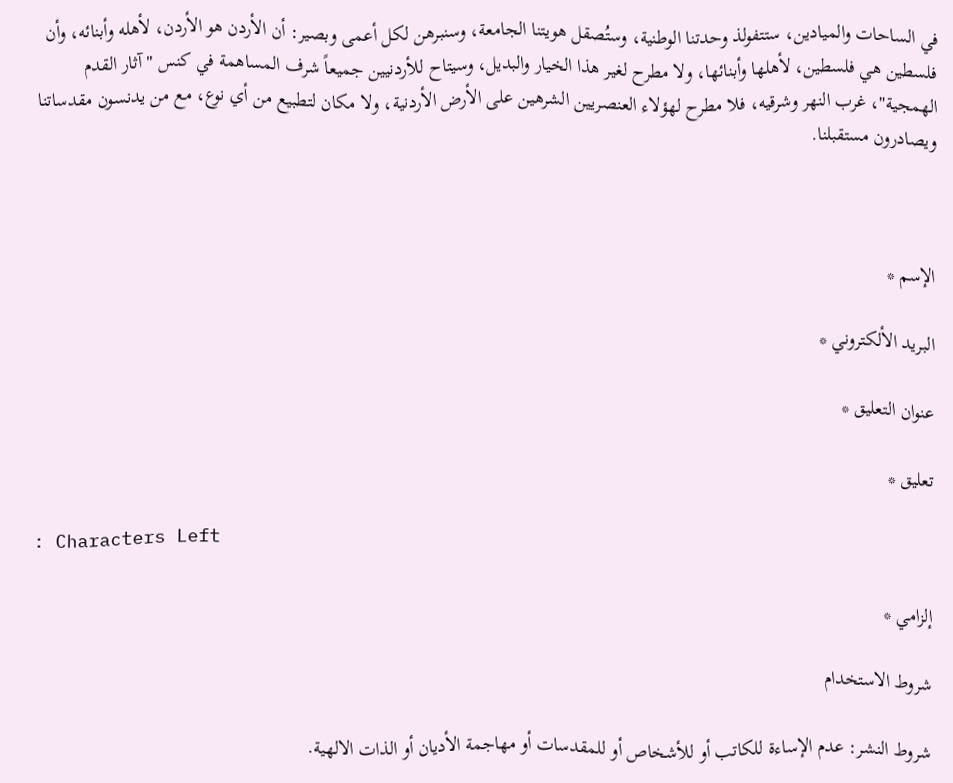في الساحات والميادين، ستتفولذ وحدتنا الوطنية، وستُصقل هويتنا الجامعة، وسنبرهن لكل أعمى وبصير: أن الأردن هو الأردن، لأهله وأبنائه، وأن فلسطين هي فلسطين، لأهلها وأبنائها، ولا مطرح لغير هذا الخيار والبديل، وسيتاح للأردنيين جميعاً شرف المساهمة في كنس "آثار القدم الهمجية"، غرب النهر وشرقيه، فلا مطرح لهؤلاء العنصريين الشرهين على الأرض الأردنية، ولا مكان لتطبيع من أي نوع، مع من يدنسون مقدساتنا ويصادرون مستقبلنا.



الإسم *

البريد الألكتروني *

عنوان التعليق *

تعليق *

: Characters Left

إلزامي *

شروط الاستخدام

شروط النشر: عدم الإساءة للكاتب أو للأشخاص أو للمقدسات أو مهاجمة الأديان أو الذات الالهية.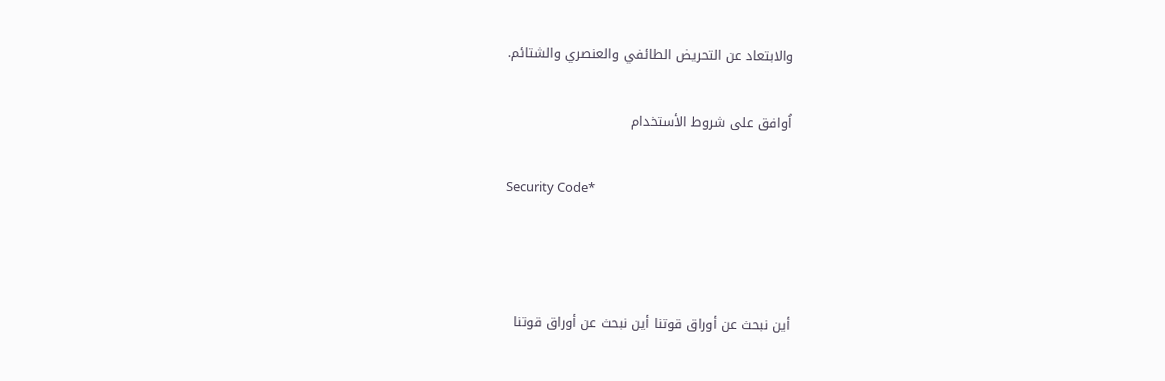والابتعاد عن التحريض الطائفي والعنصري والشتائم.

اُوافق على شروط الأستخدام

Security Code*



أين نبحث عن أوراق قوتنا أين نبحث عن أوراق قوتنا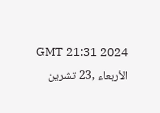GMT 21:31 2024 الأربعاء ,23 تشرين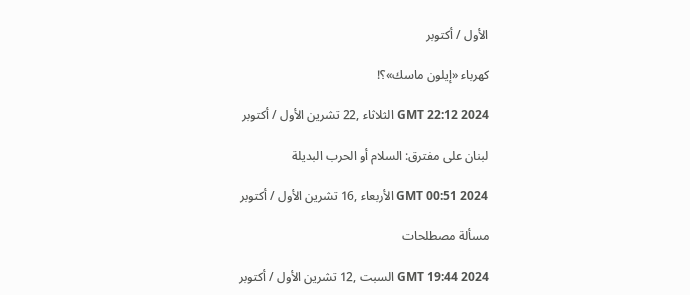الأول / أكتوبر

كهرباء «إيلون ماسك»؟!

GMT 22:12 2024 الثلاثاء ,22 تشرين الأول / أكتوبر

لبنان على مفترق: السلام أو الحرب البديلة

GMT 00:51 2024 الأربعاء ,16 تشرين الأول / أكتوبر

مسألة مصطلحات

GMT 19:44 2024 السبت ,12 تشرين الأول / أكتوبر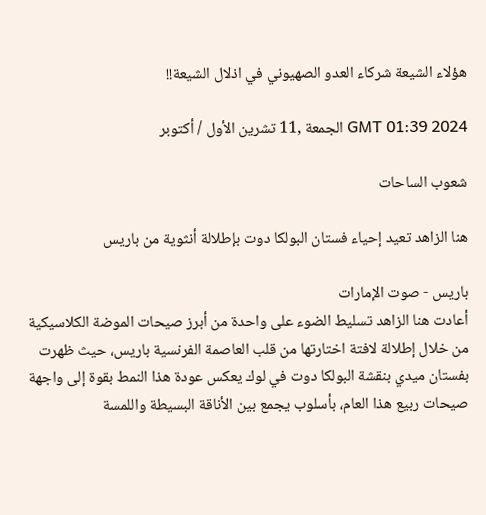هؤلاء الشيعة شركاء العدو الصهيوني في اذلال الشيعة!!

GMT 01:39 2024 الجمعة ,11 تشرين الأول / أكتوبر

شعوب الساحات

هنا الزاهد تعيد إحياء فستان البولكا دوت بإطلالة أنثوية من باريس

باريس - صوت الإمارات
أعادت هنا الزاهد تسليط الضوء على واحدة من أبرز صيحات الموضة الكلاسيكية من خلال إطلالة لافتة اختارتها من قلب العاصمة الفرنسية باريس، حيث ظهرت بفستان ميدي بنقشة البولكا دوت في لوك يعكس عودة هذا النمط بقوة إلى واجهة صيحات ربيع هذا العام، بأسلوب يجمع بين الأناقة البسيطة واللمسة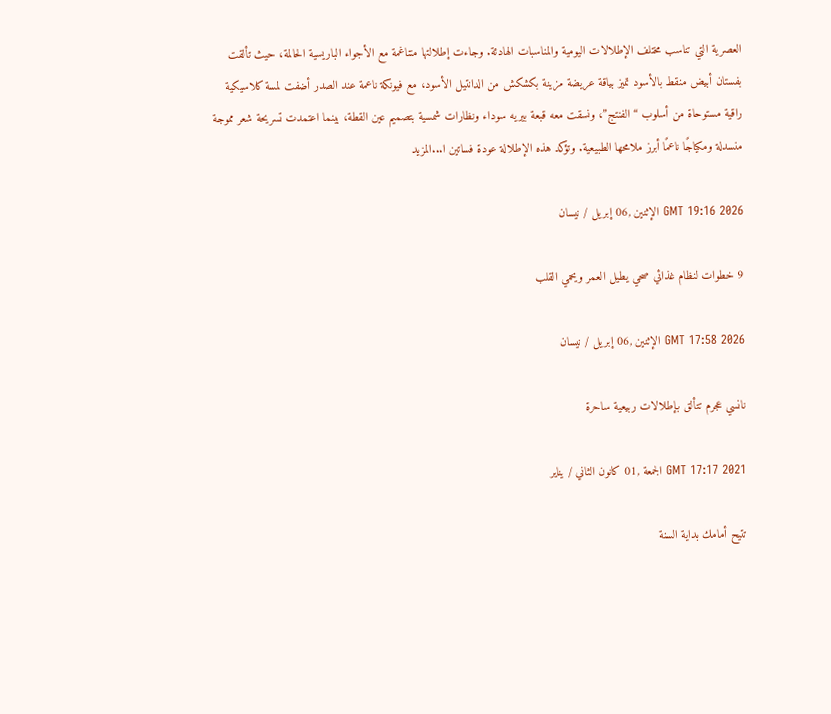العصرية التي تناسب مختلف الإطلالات اليومية والمناسبات الهادئة. وجاءت إطلالتها متناغمة مع الأجواء الباريسية الحالمة، حيث تألقت بفستان أبيض منقط بالأسود تميز بياقة عريضة مزينة بكشكش من الدانتيل الأسود، مع فيونكة ناعمة عند الصدر أضفت لمسة كلاسيكية راقية مستوحاة من أسلوب “الفنتج”، ونسقت معه قبعة بيريه سوداء ونظارات شمسية بتصميم عين القطة، بينما اعتمدت تسريحة شعر مموجة منسدلة ومكياجًا ناعمًا أبرز ملامحها الطبيعية. وتؤكد هذه الإطلالة عودة فساتين ا...المزيد

GMT 19:16 2026 الإثنين ,06 إبريل / نيسان

9 خطوات لنظام غذائي صحي يطيل العمر ويحمي القلب

GMT 17:58 2026 الإثنين ,06 إبريل / نيسان

نانسي عجرم تتألق بإطلالات ربيعية ساحرة

GMT 17:17 2021 الجمعة ,01 كانون الثاني / يناير

تتيح أمامك بداية السنة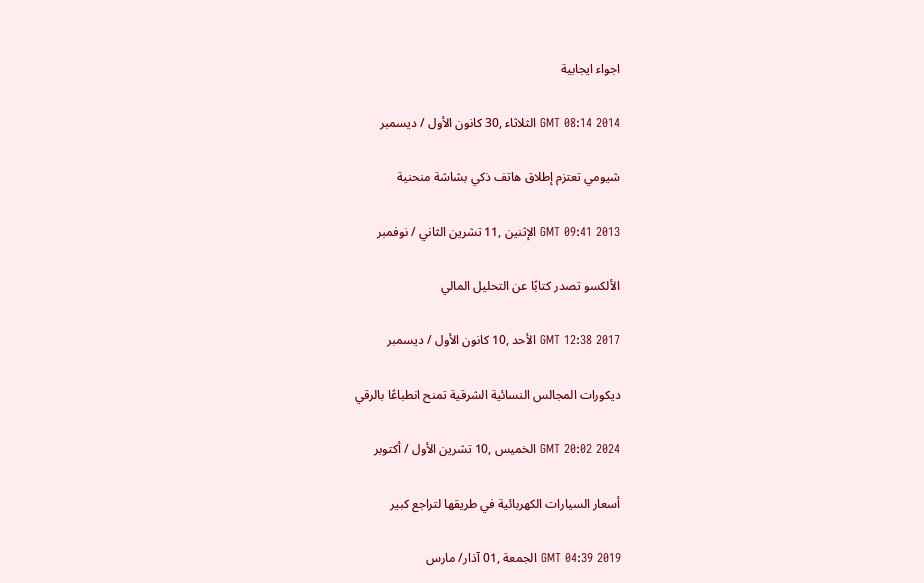اجواء ايجابية

GMT 08:14 2014 الثلاثاء ,30 كانون الأول / ديسمبر

شيومي تعتزم إطلاق هاتف ذكي بشاشة منحنية

GMT 09:41 2013 الإثنين ,11 تشرين الثاني / نوفمبر

الألكسو تصدر كتابًا عن التحليل المالي

GMT 12:38 2017 الأحد ,10 كانون الأول / ديسمبر

ديكورات المجالس النسائية الشرقية تمنح انطباعًا بالرقي

GMT 20:02 2024 الخميس ,10 تشرين الأول / أكتوبر

أسعار السيارات الكهربائية في طريقها لتراجع كبير

GMT 04:39 2019 الجمعة ,01 آذار/ مارس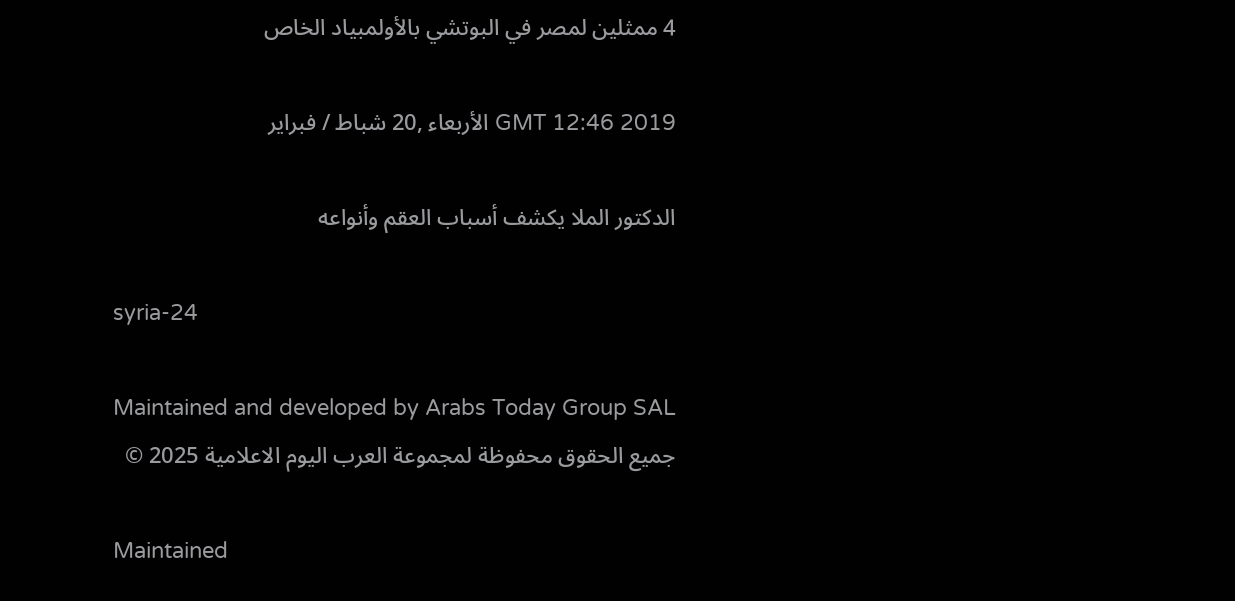4 ممثلين لمصر في البوتشي بالأولمبياد الخاص

GMT 12:46 2019 الأربعاء ,20 شباط / فبراير

الدكتور الملا يكشف أسباب العقم وأنواعه

syria-24

Maintained and developed by Arabs Today Group SAL
جميع الحقوق محفوظة لمجموعة العرب اليوم الاعلامية 2025 ©

Maintained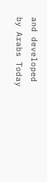and developed by Arabs Today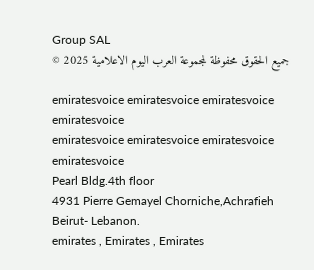Group SAL
جميع الحقوق محفوظة لمجموعة العرب اليوم الاعلامية 2025 ©

emiratesvoice emiratesvoice emiratesvoice emiratesvoice
emiratesvoice emiratesvoice emiratesvoice
emiratesvoice
Pearl Bldg.4th floor
4931 Pierre Gemayel Chorniche,Achrafieh
Beirut- Lebanon.
emirates , Emirates , Emirates